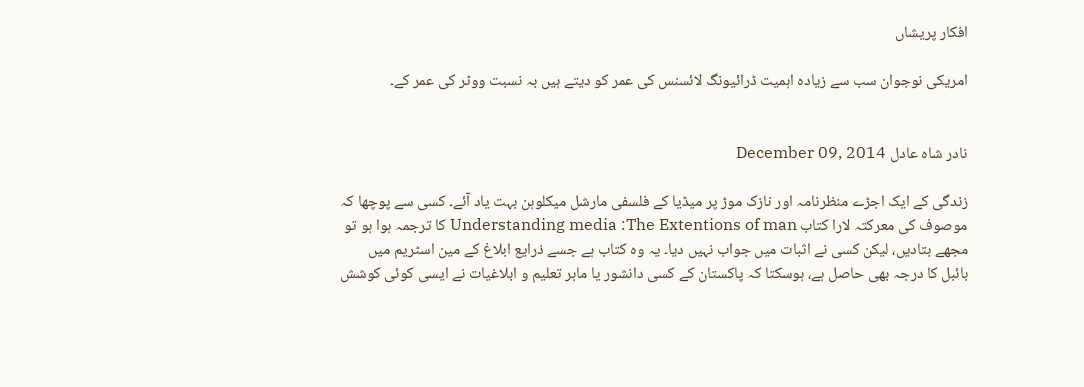افکار پریشاں

امریکی نوجوان سب سے زیادہ اہمیت ڈرائیونگ لائسنس کی عمر کو دیتے ہیں بہ نسبت ووٹر کی عمر کے۔


نادر شاہ عادل December 09, 2014

زندگی کے ایک اجڑے منظرنامہ اور نازک موڑ پر میڈیا کے فلسفی مارشل میکلوہن بہت یاد آئے۔ کسی سے پوچھا کہ موصوف کی معرکتہ لارا کتاب Understanding media :The Extentions of man کا ترجمہ ہوا ہو تو مجھے بتادیں، لیکن کسی نے اثبات میں جواب نہیں دیا۔ یہ وہ کتاب ہے جسے ذرایع ابلاغ کے مین اسٹریم میں بائبل کا درجہ بھی حاصل ہے، ہوسکتا کہ پاکستان کے کسی دانشور یا ماہر تعلیم و ابلاغیات نے ایسی کوئی کوشش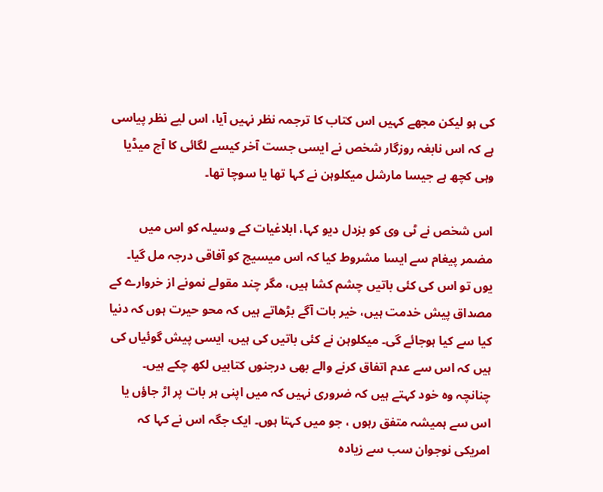کی ہو لیکن مجھے کہیں اس کتاب کا ترجمہ نظر نہیں آیا، اس لیے نظر پیاسی ہے کہ اس نابغہ روزگار شخص نے ایسی جست آخر کیسے لگائی کا آج میڈیا وہی کچھ ہے جیسا مارشل میکلوہن نے کہا تھا یا سوچا تھا۔

اس شخص نے ٹی وی کو بزدل دیو کہا، ابلاغیات کے وسیلہ کو اس میں مضمر پیغام سے ایسا مشروط کیا کہ اس میسیج کو آفاقی درجہ مل گیا۔ یوں تو اس کی کئی باتیں چشم کشا ہیں، مگر چند مقولے نمونے از خروارے کے مصداق پیش خدمت ہیں، خیر بات آگے بڑھاتے ہیں کہ محو حیرت ہوں کہ دنیا کیا سے کیا ہوجائے گی۔ میکلوہن نے کئی باتیں کی ہیں، ایسی پیش گوئیاں کی ہیں کہ اس سے عدم اتفاق کرنے والے بھی درجنوں کتابیں لکھ چکے ہیں۔ چنانچہ وہ خود کہتے ہیں کہ ضروری نہیں کہ میں اپنی ہر بات پر اڑ جاؤں یا اس سے ہمیشہ متفق رہوں ، جو میں کہتا ہوں۔ ایک جگہ اس نے کہا کہ امریکی نوجوان سب سے زیادہ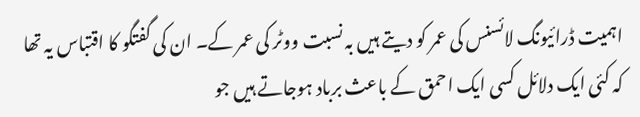اہمیت ڈرائیونگ لائسنس کی عمر کو دیتے ہیں بہ نسبت ووٹر کی عمر کے۔ ان کی گفتگو کا اقتباس یہ تھا کہ کئی ایک دلائل کسی ایک احمق کے باعث برباد ہوجاتے ہیں جو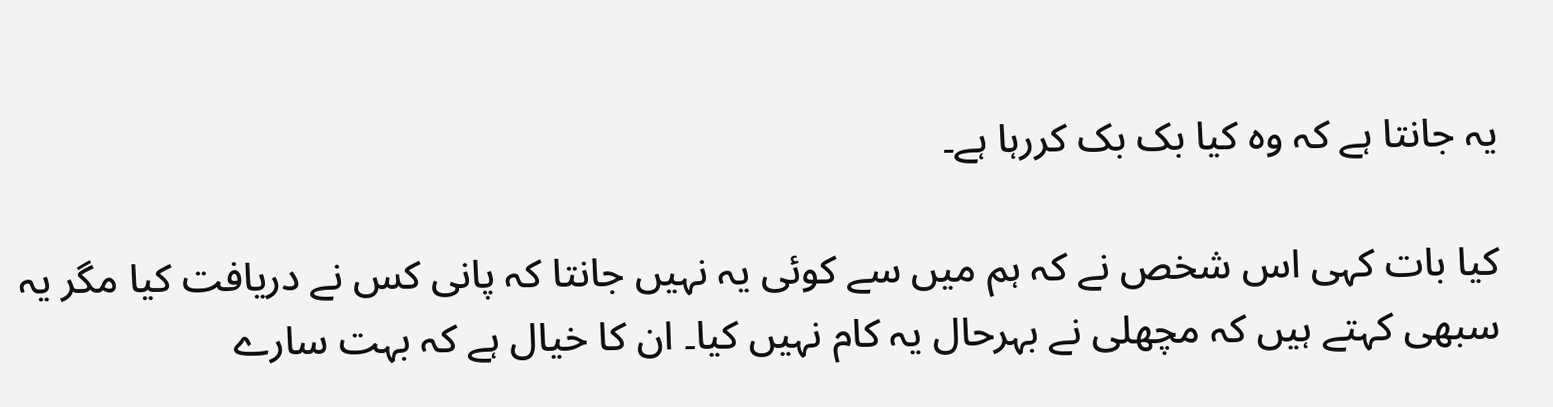یہ جانتا ہے کہ وہ کیا بک بک کررہا ہے۔

کیا بات کہی اس شخص نے کہ ہم میں سے کوئی یہ نہیں جانتا کہ پانی کس نے دریافت کیا مگر یہ سبھی کہتے ہیں کہ مچھلی نے بہرحال یہ کام نہیں کیا۔ ان کا خیال ہے کہ بہت سارے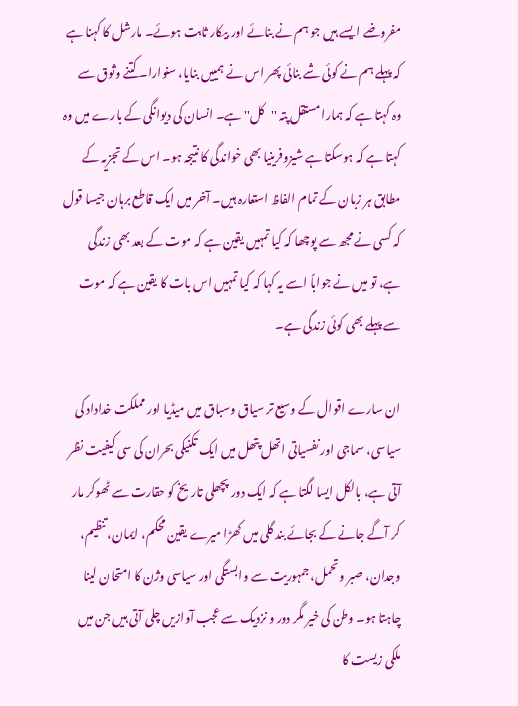مفروضے ایسے ہیں جو ہم نے بنائے اور بیکار ثابت ہوئے۔ مارشل کا کہنا ہے کہ پہلے ہم نے کوئی شے بنائی پھر اس نے ہمییں بنایا، سنوارا۔ کتنے وثوق سے وہ کہتا ہے کہ ہمارا مستقل پتہ ''کل'' ہے۔ انسان کی دیوانگی کے بارے میں وہ کہتا ہے کہ ہوسکتا ہے شیزوفرینیا بھی خواندگی کا نتیجہ ہو۔ اس کے تجزیہ کے مطابق ہر زبان کے تمام الفاظ استعارہ ہیں۔ آخر میں ایک قاطع برہان جیسا قول کہ کسی نے مجھ سے پوچھا کہ کیا تمہیں یقین ہے کہ موت کے بعد بھی زندگی ہے، تو میں نے جواباً اسے یہ کہا کہ کیا تمہیں اس بات کا یقین ہے کہ موت سے پہلے بھی کوئی زندگی ہے۔

ان سارے اقوال کے وسیع تر سیاق وسباق میں میڈیا اور مملکت خداداد کی سیاسی، سماجی اور نفسیاتی اتھل پتھل میں ایک تکنیکی بحران کی سی کیفیت نظر آتی ہے، بالکل ایسا لگتا ہے کہ ایک دور پچھلی تاریخ کو حقارت سے ٹھوکر مار کر آگے جانے کے بجائے بند گلی میں کھڑا میرے یقین محکم، ایمان، تنظیم، وجدان، صبر وتحمل، جمہوریت سے وابستگی اور سیاسی وژن کا امتحان لینا چاہتا ہو۔ وطن کی خیر مگر دور و نزدیک سے عجب آوازیں چلی آتی ہیں جن میں ملکی زیست کا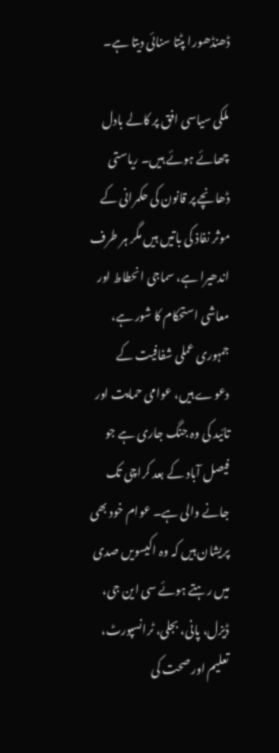ڈھنڈھورا پٹتا سنائی دیتا ہے۔

ملکی سیاسی افق پر کالے بادل چھائے ہوئے ہیں۔ ریاستی ڈھانچے پر قانون کی حکمرانی کے موثر نفاذ کی باتیں ہیں مگر ہر طرف اندھیرا ہے، سماجی انحطاط اور معاشی استحکام کا شور ہے، جمہوری عملی شفافیت کے دعوے ہیں، عوامی حمایت اور تائید کی وہ جنگ جاری ہے جو فیصل آباد کے بعد کراچی تک جانے والی ہے۔ عوام خود بھی پریشان ہیں کہ وہ اکیسویں صدی میں رہتے ہوئے سی این جی، ڈیزل، پانی، بجلی، ٹرانسپورٹ، تعلیم اور صحت کی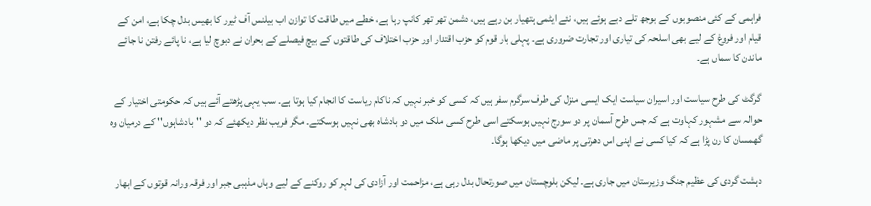فراہمی کے کئی منصوبوں کے بوجھ تلے دبے ہوئے ہیں، نئے ایٹمی ہتھیار بن رہے ہیں، دشمن تھر تھر کانپ رہا ہے، خطے میں طاقت کا توازن اب بیلنس آف ٹیرر کا بھیس بدل چکا ہے، امن کے قیام اور فروغ کے لیے بھی اسلحہ کی تیاری اور تجارت ضروری ہے۔ پہلی بار قوم کو حزب اقتدار اور حزب اختلاف کی طاقتوں کے بیچ فیصلے کے بحران نے دبوچ لیا ہے، نا پائے رفتن نا جائے ماندن کا سماں ہے۔

گرگٹ کی طرح سیاست اور اسیران سیاست ایک ایسی منزل کی طرف سرگرم سفر ہیں کہ کسی کو خبر نہیں کہ ناکام ریاست کا انجام کیا ہوتا ہے۔ سب یہی پڑھتے آئے ہیں کہ حکومتی اختیار کے حوالہ سے مشہور کہاوت ہے کہ جس طرح آسمان پر دو سورج نہیں ہوسکتے اسی طرح کسی ملک میں دو بادشاہ بھی نہیں ہوسکتے۔ مگر فریب نظر دیکھئے کہ دو ''بادشاہوں'' کے درمیان وہ گھمسان کا رن پڑا ہے کہ کیا کسی نے اپنی اس دھرتی پر ماضی میں دیکھا ہوگا۔

دہشت گردی کی عظیم جنگ وزیرستان میں جاری ہے۔ لیکن بلوچستان میں صورتحال بدل رہی ہے، مزاحمت اور آزادی کی لہر کو روکنے کے لیے وہاں مذہبی جبر اور فرقہ ورانہ قوتوں کے ابھار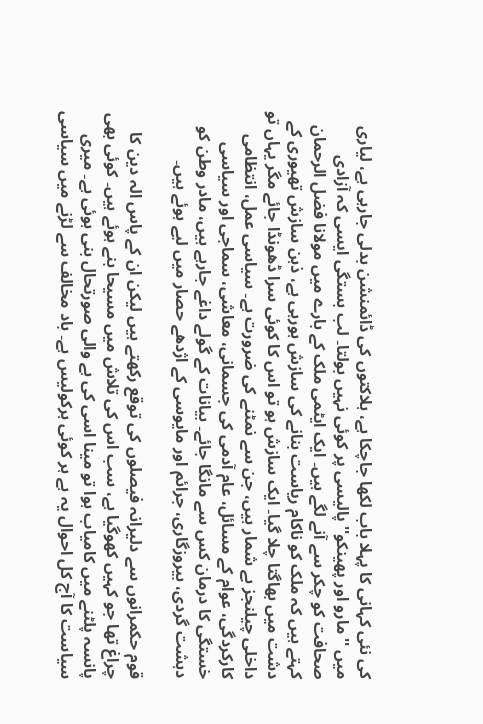کی نئی کہانی کا پہلا باب لکھا جاچکا ہے، ہلاکتوں کی ڈائمنشن بدلی جارہی ہے، لیاری میں ''مارو اور پھینکو'' پالیسی پر کوئی نہیں بولتا۔ لب بستگی ایسی کہ آزادی صحافت کو چکر سے آنے لگے ہیں۔ ایک ایٹمی ملک کے بارے میں مولانا فضل الرحمان کہتے ہیں کہ ملک کو ناکام ریاست بنانے کی سازش ہورہی ہے، ذہن سازش تھیوری کے دشت میں بھاگتا چلا گیا۔ ایک سازش ہو تو اس کا کوئی سرا ڈھونڈا جائے مگر یہاں تو داخلی چیلنجز بے شمار ہیں، جن سے نمٹنے کی ضرورت ہے۔ سیاسی عمل، انتظامی کارکردگی، عوام کے مسائل، عام آدمی کی جسمانی، معاشی، سماجی اور سیاسی خستگی کا درمان کس سے مانگا جائے۔ بیانات کے گولے داغے جارہے ہیں، مادر وطن کو دہشت گردی، بیروزگاری، جرائم اور مایوسی کے اژدھے حصار میں لیے ہوئے ہیں۔

قوم حکمرانوں سے دلیرانہ فیصلوں کی توقع رکھتے ہیں لیکن ان کے پاس الہ دین کا چراغ تھا جو کہیں کھوگیا ہے، سب اس کی تلاش میں مسیحا بنے ہوئے ہیں۔ کوئی بھی پانسہ پلٹنے میں کامیاب ہوا تو مینا اسی کی ہے والی صورتحال بنی ہوئی ہے۔ میری سیاست کا آج کل احوال یہ ہے ہر کوئی ہرکولیس ہے۔ باد مخالف سے لڑنے میں سیاسی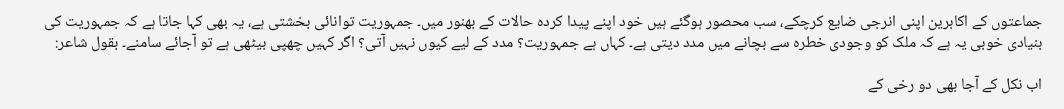جماعتوں کے اکابرین اپنی انرجی ضایع کرچکے، سب محصور ہوگئے ہیں خود اپنے پیدا کردہ حالات کے بھنور میں۔ جمہوریت توانائی بخشتی ہے، یہ بھی کہا جاتا ہے کہ جمہوریت کی بنیادی خوبی یہ ہے کہ ملک کو وجودی خطرہ سے بچانے میں مدد دیتی ہے۔ کہاں ہے جمہوریت؟ مدد کے لیے کیوں نہیں آتی؟ اگر کہیں چھپی بیٹھی ہے تو آجائے سامنے۔ بقول شاعر:

اب نکل کے آجا بھی دو رخی کے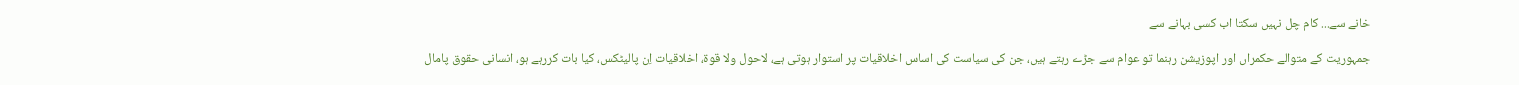خانے سے... کام چل نہیں سکتا اب کسی بہانے سے

جمہوریت کے متوالے حکمراں اور اپوزیشن رہنما تو عوام سے جڑے رہتے ہیں، جن کی سیاست کی اساس اخلاقیات پر استوار ہوتی ہے، لاحول ولا قوۃ، اخلاقیات اِن پالیٹکس، کیا بات کررہے ہو، انسانی حقوق پامال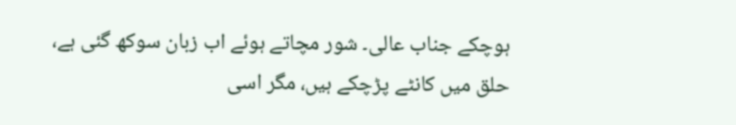ہوچکے جناب عالی۔ شور مچاتے ہوئے اب زبان سوکھ گئی ہے، حلق میں کانٹے پڑچکے ہیں، مگر اسی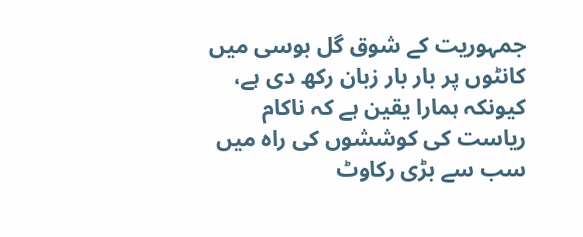جمہوریت کے شوق گل بوسی میں کانٹوں پر بار بار زبان رکھ دی ہے، کیونکہ ہمارا یقین ہے کہ ناکام ریاست کی کوششوں کی راہ میں سب سے بڑی رکاوٹ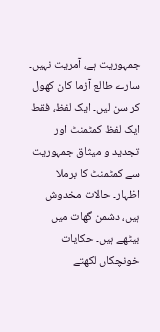جمہوریت ہے، آمریت نہیں۔ سارے طالع آزما کان کھول کر سن لیں۔ ایک لفظ، فقط ایک لفظ کمٹمنٹ اور تجدید و میثاق جمہوریت سے کمٹمنٹ کا برملا اظہار۔ حالات مخدوش ہیں، دشمن گھات میں بیٹھے ہیں۔ حکایات خونچکاں لکھتے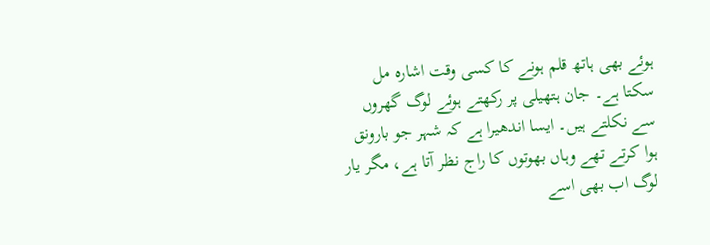ہوئے بھی ہاتھ قلم ہونے کا کسی وقت اشارہ مل سکتا ہے۔ جان ہتھیلی پر رکھتے ہوئے لوگ گھروں سے نکلتے ہیں۔ ایسا اندھیرا ہے کہ شہر جو بارونق ہوا کرتے تھے وہاں بھوتوں کا راج نظر آتا ہے، مگر یار لوگ اب بھی اسے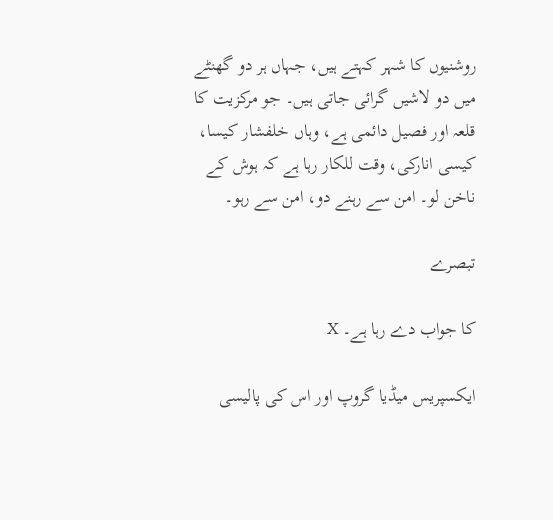روشنیوں کا شہر کہتے ہیں، جہاں ہر دو گھنٹے میں دو لاشیں گرائی جاتی ہیں۔ جو مرکزیت کا قلعہ اور فصیل دائمی ہے، وہاں خلفشار کیسا، کیسی انارکی، وقت للکار رہا ہے کہ ہوش کے ناخن لو۔ امن سے رہنے دو، امن سے رہو۔

تبصرے

کا جواب دے رہا ہے۔ X

ایکسپریس میڈیا گروپ اور اس کی پالیسی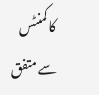کا کمنٹس سے متفق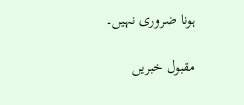ہونا ضروری نہیں۔

مقبول خبریں